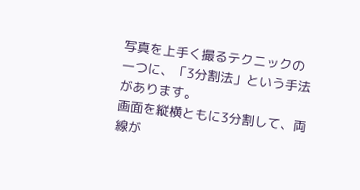写真を上手く撮るテクニックの一つに、「3分割法」という手法があります。
画面を縦横ともに3分割して、両線が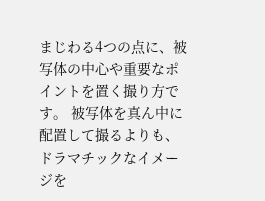まじわる4つの点に、被写体の中心や重要なポイントを置く撮り方です。 被写体を真ん中に配置して撮るよりも、ドラマチックなイメージを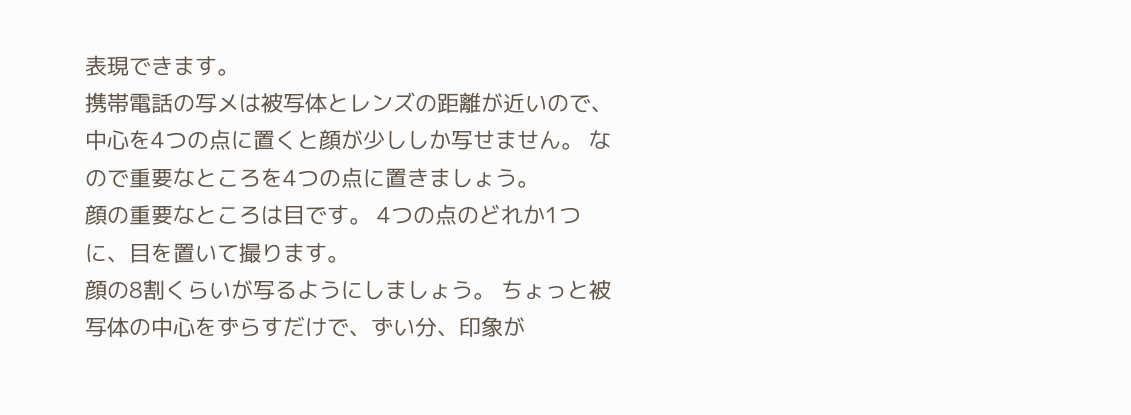表現できます。
携帯電話の写メは被写体とレンズの距離が近いので、中心を4つの点に置くと顔が少ししか写せません。 なので重要なところを4つの点に置きましょう。
顔の重要なところは目です。 4つの点のどれか1つに、目を置いて撮ります。
顔の8割くらいが写るようにしましょう。 ちょっと被写体の中心をずらすだけで、ずい分、印象が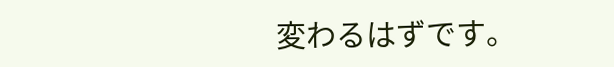変わるはずです。